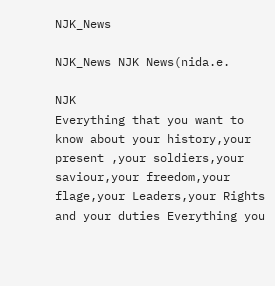NJK_News

NJK_News NJK News(nida.e.

NJK
Everything that you want to know about your history,your present ,your soldiers,your saviour,your freedom,your flage,your Leaders,your Rights and your duties Everything you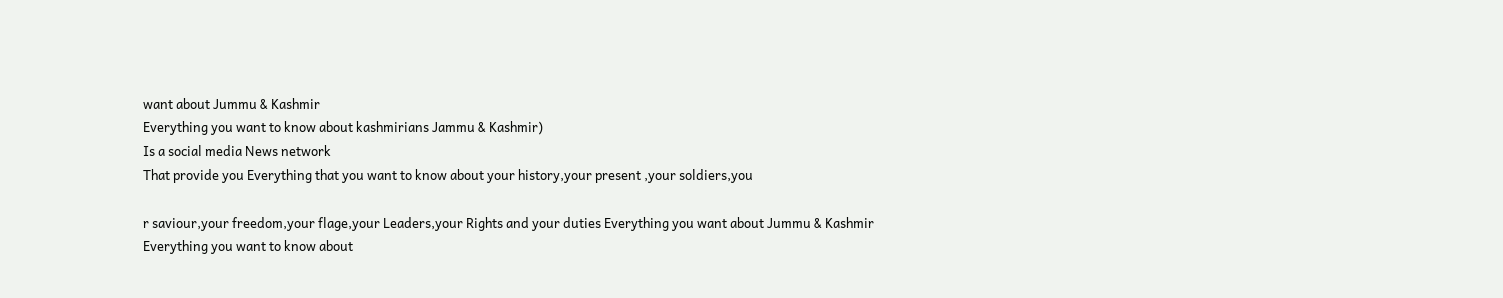want about Jummu & Kashmir
Everything you want to know about kashmirians Jammu & Kashmir)
Is a social media News network
That provide you Everything that you want to know about your history,your present ,your soldiers,you

r saviour,your freedom,your flage,your Leaders,your Rights and your duties Everything you want about Jummu & Kashmir
Everything you want to know about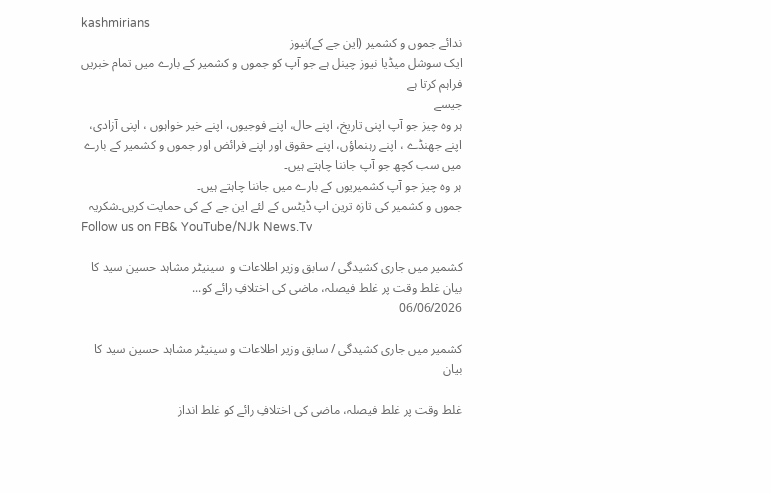kashmirians
ندائے جموں و کشمیر (این جے کے)نیوز
ایک سوشل میڈیا نیوز چینل ہے جو آپ کو جموں و کشمیر کے بارے میں تمام خبریں فراہم کرتا ہے
جیسے
ہر وہ چیز جو آپ اپنی تاریخ، اپنے حال، اپنے فوجیوں، اپنے خیر خواہوں ، اپنی آزادی، اپنے جھنڈے ، اپنے رہنماؤں، اپنے حقوق اور اپنے فرائض اور جموں و کشمیر کے بارے میں سب کچھ جو آپ جاننا چاہتے ہیں۔
ہر وہ چیز جو آپ کشمیریوں کے بارے میں جاننا چاہتے ہیں۔
جموں و کشمیر کی تازہ ترین اپ ڈیٹس کے لئے این جے کے کی حمایت کریں۔شکریہ
Follow us on FB& YouTube/NJk News.Tv

کشمیر میں جاری کشیدگی / سابق وزیر اطلاعات و  سینیٹر مشاہد حسین سید کا بیان غلط وقت پر غلط فیصلہ، ماضی کی اختلافِ رائے کو...
06/06/2026

کشمیر میں جاری کشیدگی / سابق وزیر اطلاعات و سینیٹر مشاہد حسین سید کا بیان

غلط وقت پر غلط فیصلہ، ماضی کی اختلافِ رائے کو غلط انداز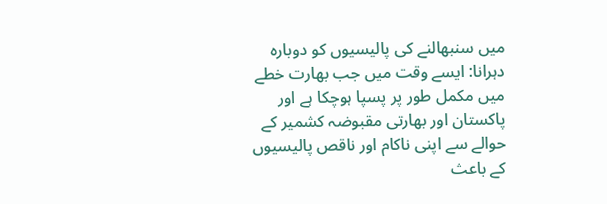میں سنبھالنے کی پالیسیوں کو دوبارہ دہرانا: ایسے وقت میں جب بھارت خطے میں مکمل طور پر پسپا ہوچکا ہے اور پاکستان اور بھارتی مقبوضہ کشمیر کے حوالے سے اپنی ناکام اور ناقص پالیسیوں کے باعث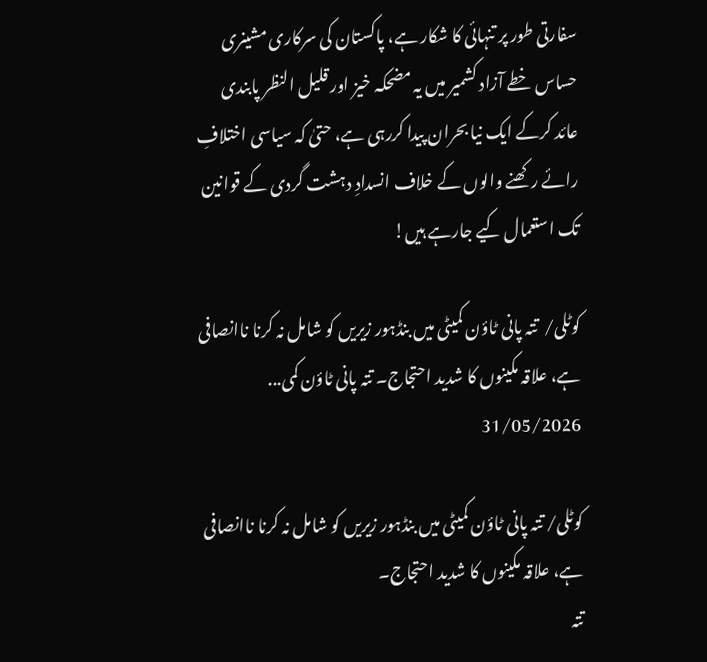سفارتی طور پر تنہائی کا شکار ہے، پاکستان کی سرکاری مشینری حساس خطے آزاد کشمیر میں یہ مضحکہ خیز اور قلیل النظر پابندی عائد کرکے ایک نیا بحران پیدا کررہی ہے، حتیٰ کہ سیاسی اختلافِ رائے رکھنے والوں کے خلاف انسدادِ دہشت گردی کے قوانین تک استعمال کیے جارہے ہیں!

کوٹلی/  تتہ پانی ٹاؤن کمیٹی میں بنڈہور زیریں کو شامل نہ کرنا ناانصافی ہے، علاقہ مکینوں کا شدید احتجاج۔ تتہ پانی ٹاؤن کمی...
31/05/2026

کوٹلی/ تتہ پانی ٹاؤن کمیٹی میں بنڈہور زیریں کو شامل نہ کرنا ناانصافی ہے، علاقہ مکینوں کا شدید احتجاج۔
تتہ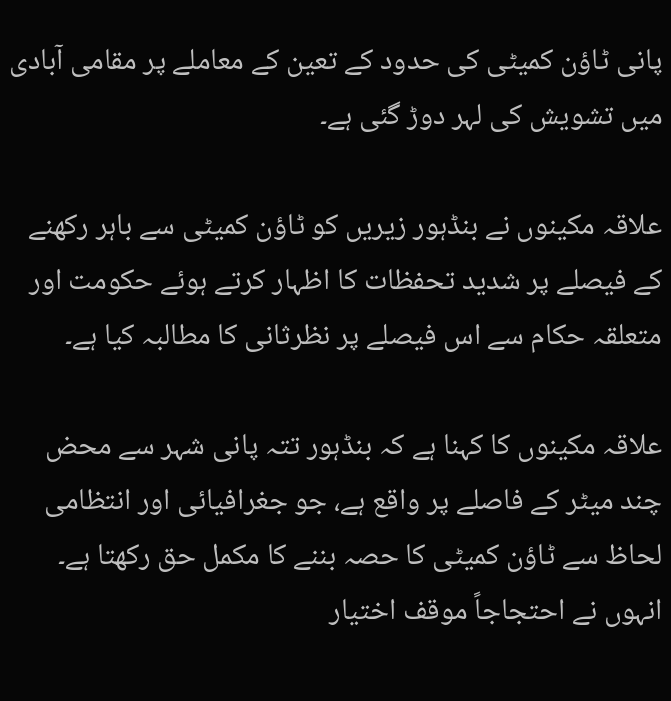پانی ٹاؤن کمیٹی کی حدود کے تعین کے معاملے پر مقامی آبادی میں تشویش کی لہر دوڑ گئی ہے۔

علاقہ مکینوں نے بنڈہور زیریں کو ٹاؤن کمیٹی سے باہر رکھنے کے فیصلے پر شدید تحفظات کا اظہار کرتے ہوئے حکومت اور متعلقہ حکام سے اس فیصلے پر نظرثانی کا مطالبہ کیا ہے۔

علاقہ مکینوں کا کہنا ہے کہ بنڈہور تتہ پانی شہر سے محض چند میٹر کے فاصلے پر واقع ہے، جو جغرافیائی اور انتظامی لحاظ سے ٹاؤن کمیٹی کا حصہ بننے کا مکمل حق رکھتا ہے۔ انہوں نے احتجاجاً موقف اختیار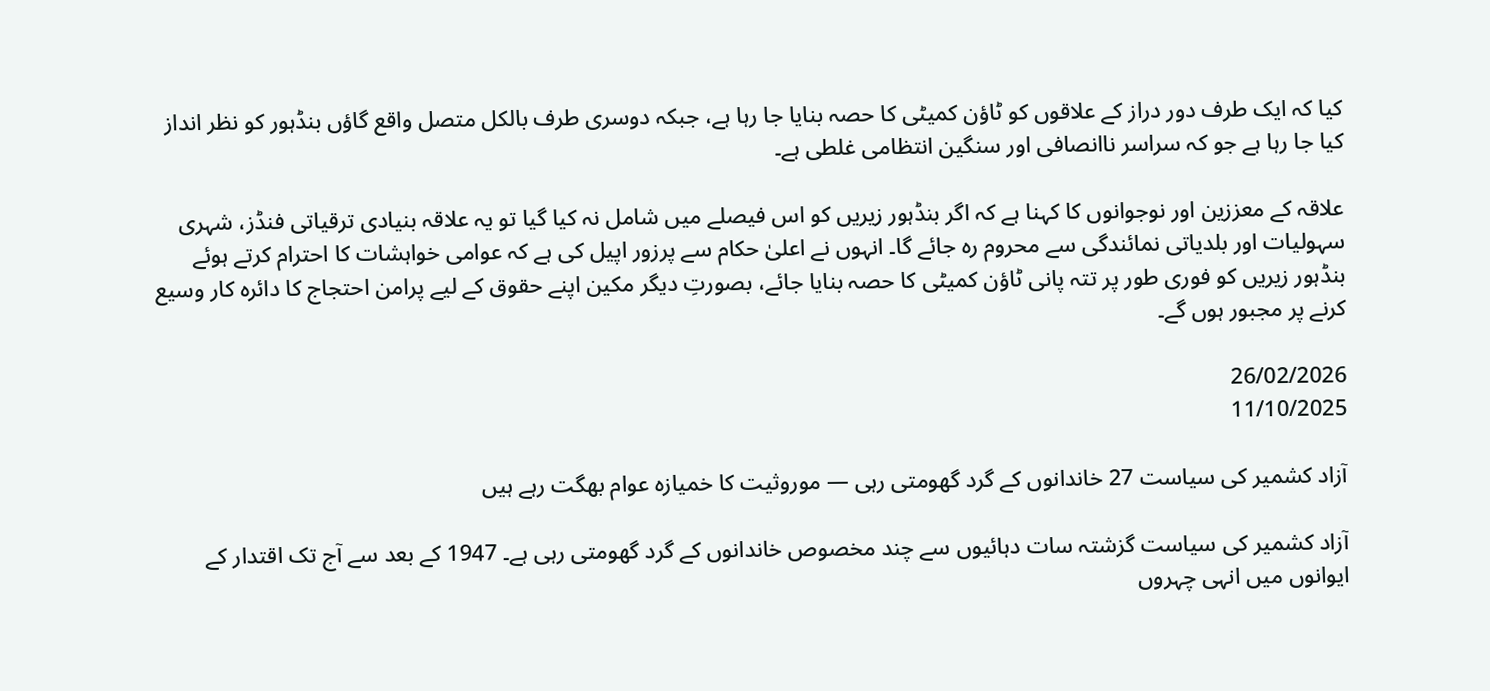کیا کہ ایک طرف دور دراز کے علاقوں کو ٹاؤن کمیٹی کا حصہ بنایا جا رہا ہے، جبکہ دوسری طرف بالکل متصل واقع گاؤں بنڈہور کو نظر انداز کیا جا رہا ہے جو کہ سراسر ناانصافی اور سنگین انتظامی غلطی ہے۔

علاقہ کے معززین اور نوجوانوں کا کہنا ہے کہ اگر بنڈہور زیریں کو اس فیصلے میں شامل نہ کیا گیا تو یہ علاقہ بنیادی ترقیاتی فنڈز، شہری سہولیات اور بلدیاتی نمائندگی سے محروم رہ جائے گا۔ انہوں نے اعلیٰ حکام سے پرزور اپیل کی ہے کہ عوامی خواہشات کا احترام کرتے ہوئے بنڈہور زیریں کو فوری طور پر تتہ پانی ٹاؤن کمیٹی کا حصہ بنایا جائے، بصورتِ دیگر مکین اپنے حقوق کے لیے پرامن احتجاج کا دائرہ کار وسیع کرنے پر مجبور ہوں گے۔

26/02/2026
11/10/2025

آزاد کشمیر کی سیاست 27 خاندانوں کے گرد گھومتی رہی — موروثیت کا خمیازہ عوام بھگت رہے ہیں

آزاد کشمیر کی سیاست گزشتہ سات دہائیوں سے چند مخصوص خاندانوں کے گرد گھومتی رہی ہے۔ 1947 کے بعد سے آج تک اقتدار کے ایوانوں میں انہی چہروں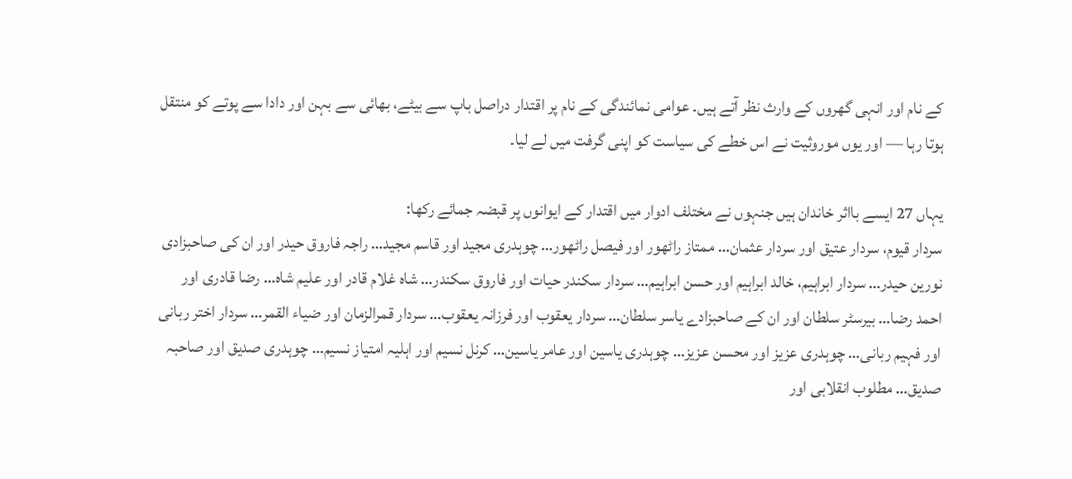کے نام اور انہی گھروں کے وارث نظر آتے ہیں۔ عوامی نمائندگی کے نام پر اقتدار دراصل باپ سے بیٹے، بھائی سے بہن اور دادا سے پوتے کو منتقل ہوتا رہا — اور یوں موروثیت نے اس خطے کی سیاست کو اپنی گرفت میں لے لیا۔

یہاں 27 ایسے بااثر خاندان ہیں جنہوں نے مختلف ادوار میں اقتدار کے ایوانوں پر قبضہ جمائے رکھا:
سردار قیوم، سردار عتیق اور سردار عثمان… ممتاز راٹھور اور فیصل راٹھور… چوہدری مجید اور قاسم مجید… راجہ فاروق حیدر اور ان کی صاحبزادی نورین حیدر… سردار ابراہیم، خالد ابراہیم اور حسن ابراہیم… سردار سکندر حیات اور فاروق سکندر… شاہ غلام قادر اور علیم شاہ… رضا قادری اور احمد رضا… بیرسٹر سلطان اور ان کے صاحبزادے یاسر سلطان… سردار یعقوب اور فرزانہ یعقوب… سردار قمرالزمان اور ضیاء القمر… سردار اختر ربانی اور فہیم ربانی… چوہدری عزیز اور محسن عزیز… چوہدری یاسین اور عامر یاسین… کرنل نسیم اور اہلیہ امتیاز نسیم… چوہدری صدیق اور صاحبہ صدیق… مطلوب انقلابی اور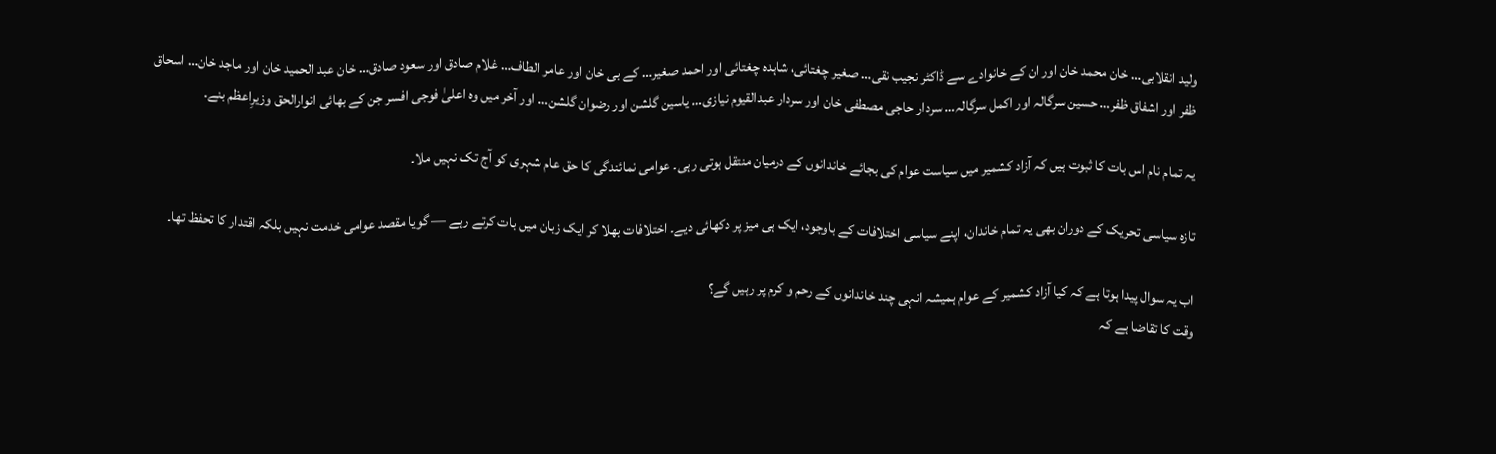ولید انقلابی… خان محمد خان اور ان کے خانوادے سے ڈاکٹر نجیب نقی… صغیر چغتائی، شاہدہ چغتائی اور احمد صغیر… کے بی خان اور عامر الطاف… غلام صادق اور سعود صادق… خان عبد الحمید خان اور ماجد خان… اسحاق ظفر اور اشفاق ظفر… حسین سرگالہ اور اکمل سرگالہ… سردار حاجی مصطفی خان اور سردار عبدالقیوم نیازی… یاسین گلشن اور رضوان گلشن… اور آخر میں وہ اعلیٰ فوجی افسر جن کے بھائی انوارالحق وزیرِاعظم بنے۔

یہ تمام نام اس بات کا ثبوت ہیں کہ آزاد کشمیر میں سیاست عوام کی بجائے خاندانوں کے درمیان منتقل ہوتی رہی۔ عوامی نمائندگی کا حق عام شہری کو آج تک نہیں ملا۔

تازہ سیاسی تحریک کے دوران بھی یہ تمام خاندان، اپنے سیاسی اختلافات کے باوجود، ایک ہی میز پر دکھائی دیے۔ اختلافات بھلا کر ایک زبان میں بات کرتے رہے — گویا مقصد عوامی خدمت نہیں بلکہ اقتدار کا تحفظ تھا۔

اب یہ سوال پیدا ہوتا ہے کہ کیا آزاد کشمیر کے عوام ہمیشہ انہی چند خاندانوں کے رحم و کرم پر رہیں گے؟
وقت کا تقاضا ہے کہ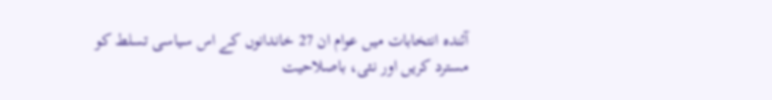آئندہ انتخابات میں عوام ان 27 خاندانوں کے اس سیاسی تسلط کو مسترد کریں اور نئی، باصلاحیت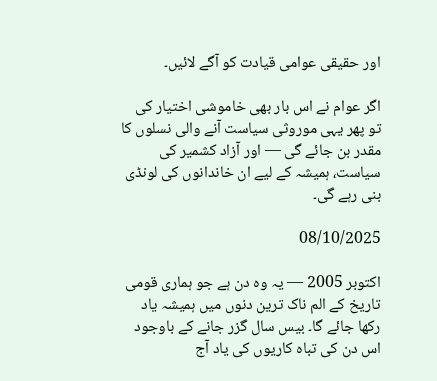اور حقیقی عوامی قیادت کو آگے لائیں۔

اگر عوام نے اس بار بھی خاموشی اختیار کی تو پھر یہی موروثی سیاست آنے والی نسلوں کا مقدر بن جائے گی — اور آزاد کشمیر کی سیاست، ہمیشہ کے لیے ان خاندانوں کی لونڈی بنی رہے گی۔

08/10/2025

اکتوبر 2005 — یہ وہ دن ہے جو ہماری قومی تاریخ کے الم ناک ترین دنوں میں ہمیشہ یاد رکھا جائے گا۔ بیس سال گزر جانے کے باوجود اس دن کی تباہ کاریوں کی یاد آج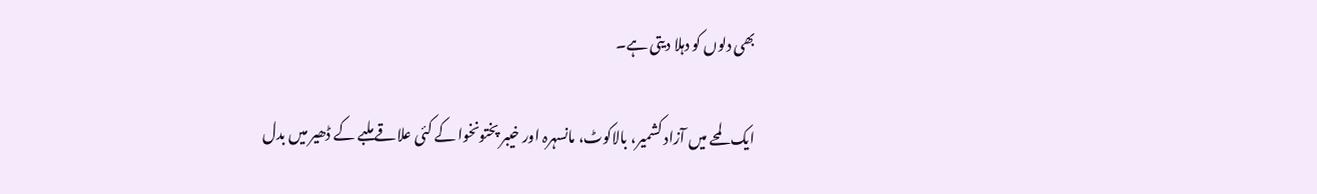بھی دلوں کو دہلا دیتی ہے۔

ایک لمحے میں آزاد کشمیر، بالاکوٹ، مانسہرہ اور خیبر پختونخوا کے کئی علاقے ملبے کے ڈھیر میں بدل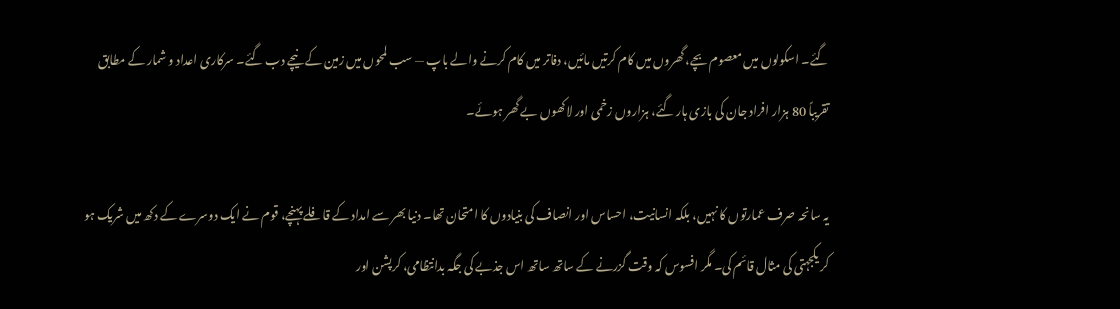گئے۔ اسکولوں میں معصوم بچے، گھروں میں کام کرتیں مائیں، دفاتر میں کام کرنے والے باپ — سب لمحوں میں زمین کے نیچے دب گئے۔ سرکاری اعداد و شمار کے مطابق تقریباً 80 ہزار افراد جان کی بازی ہار گئے، ہزاروں زخمی اور لاکھوں بے گھر ہوئے۔

یہ سانحہ صرف عمارتوں کا نہیں، بلکہ انسانیت، احساس اور انصاف کی بنیادوں کا امتحان تھا۔ دنیا بھر سے امداد کے قافلے پہنچے، قوم نے ایک دوسرے کے دکھ میں شریک ہو کر یکجہتی کی مثال قائم کی۔ مگر افسوس کہ وقت گزرنے کے ساتھ ساتھ اس جذبے کی جگہ بدانتظامی، کرپشن اور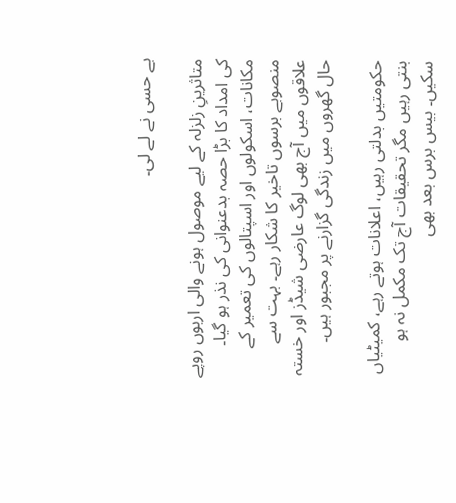بے حسی نے لے لی۔

متاثرینِ زلزلہ کے لیے موصول ہونے والی اربوں روپے کی امداد کا بڑا حصہ بدعنوانی کی نذر ہو گیا۔ مکانات، اسکولوں اور اسپتالوں کی تعمیر کے منصوبے برسوں تاخیر کا شکار رہے۔ بہت سے علاقوں میں آج بھی لوگ عارضی شیڈز اور خستہ حال گھروں میں زندگی گزارنے پر مجبور ہیں۔

حکومتیں بدلتی رہیں، اعلانات ہوتے رہے، کمیٹیاں بنتی رہیں مگر تحقیقات آج تک مکمل نہ ہو سکیں۔ بیس برس بعد بھی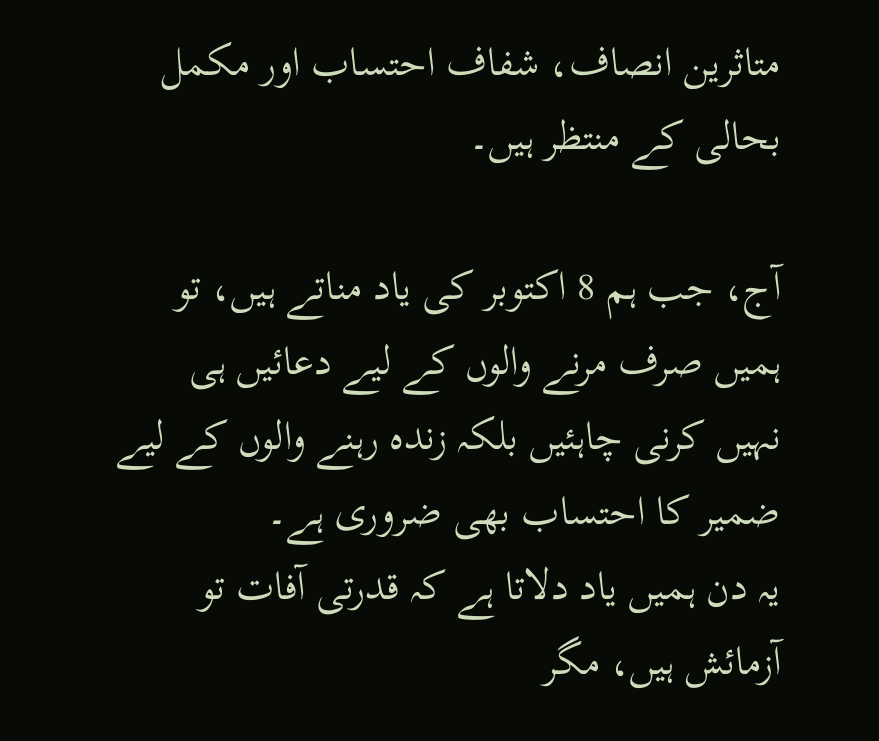متاثرین انصاف، شفاف احتساب اور مکمل بحالی کے منتظر ہیں۔

آج، جب ہم 8 اکتوبر کی یاد مناتے ہیں، تو ہمیں صرف مرنے والوں کے لیے دعائیں ہی نہیں کرنی چاہئیں بلکہ زندہ رہنے والوں کے لیے ضمیر کا احتساب بھی ضروری ہے۔
یہ دن ہمیں یاد دلاتا ہے کہ قدرتی آفات تو آزمائش ہیں، مگر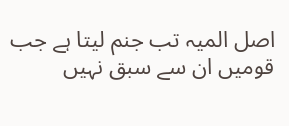اصل المیہ تب جنم لیتا ہے جب قومیں ان سے سبق نہیں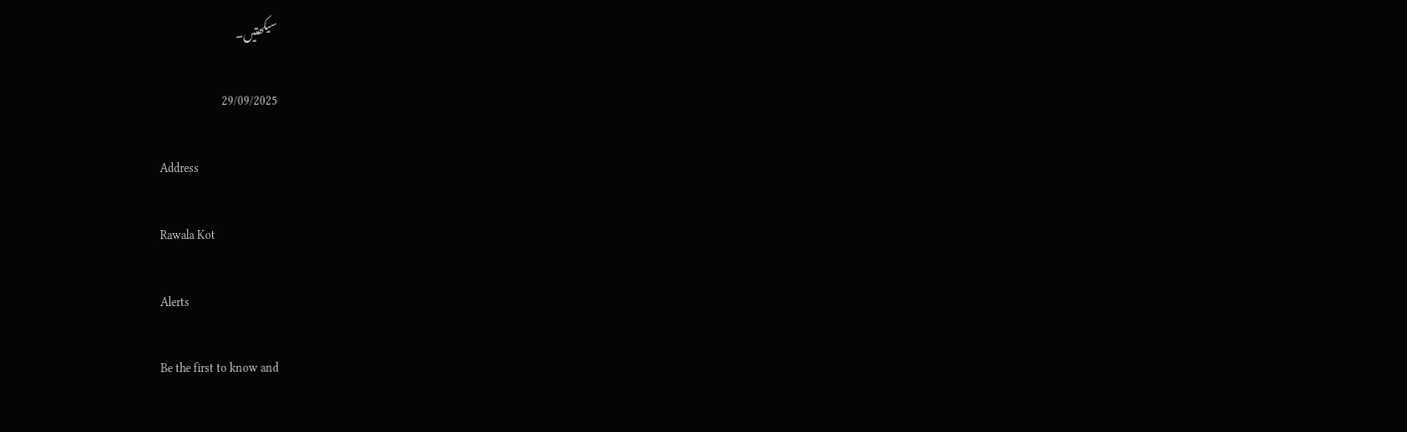سیکھتیں۔

29/09/2025

Address

Rawala Kot

Alerts

Be the first to know and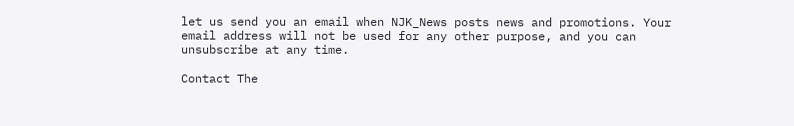let us send you an email when NJK_News posts news and promotions. Your email address will not be used for any other purpose, and you can unsubscribe at any time.

Contact The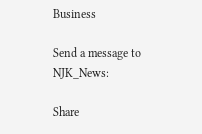Business

Send a message to NJK_News:

Share